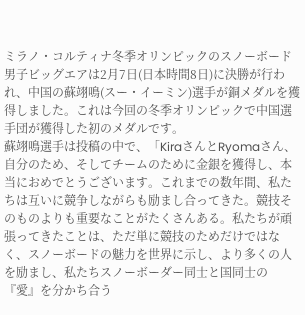ミラノ・コルティナ冬季オリンピックのスノーボード男子ビッグエアは2月7日(日本時間8日)に決勝が行われ、中国の蘇翊鳴(スー・イーミン)選手が銅メダルを獲得しました。これは今回の冬季オリンピックで中国選手団が獲得した初のメダルです。
蘇翊鳴選手は投稿の中で、「KiraさんとRyomaさん、自分のため、そしてチームのために金銀を獲得し、本当におめでとうございます。これまでの数年間、私たちは互いに競争しながらも励まし合ってきた。競技そのものよりも重要なことがたくさんある。私たちが頑張ってきたことは、ただ単に競技のためだけではなく、スノーボードの魅力を世界に示し、より多くの人を励まし、私たちスノーボーダー同士と国同士の『愛』を分かち合う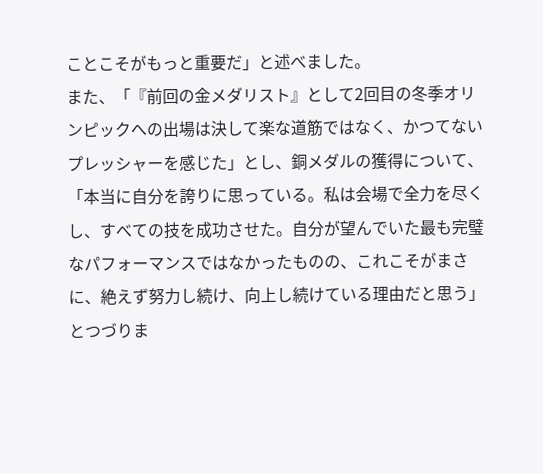ことこそがもっと重要だ」と述べました。
また、「『前回の金メダリスト』として2回目の冬季オリンピックへの出場は決して楽な道筋ではなく、かつてないプレッシャーを感じた」とし、銅メダルの獲得について、「本当に自分を誇りに思っている。私は会場で全力を尽くし、すべての技を成功させた。自分が望んでいた最も完璧なパフォーマンスではなかったものの、これこそがまさに、絶えず努力し続け、向上し続けている理由だと思う」とつづりま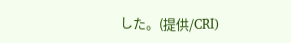した。(提供/CRI)